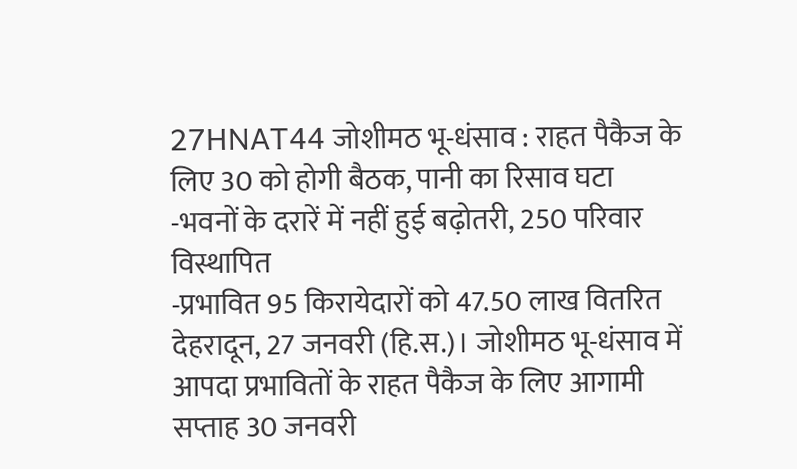27HNAT44 जोशीमठ भू-धंसाव : राहत पैकैज के लिए 30 को होगी बैठक, पानी का रिसाव घटा
-भवनों के दरारें में नहीं हुई बढ़ोतरी, 250 परिवार विस्थापित
-प्रभावित 95 किरायेदारों को 47.50 लाख वितरित
देहरादून, 27 जनवरी (हि.स.)। जोशीमठ भू-धंसाव में आपदा प्रभावितों के राहत पैकैज के लिए आगामी सप्ताह 30 जनवरी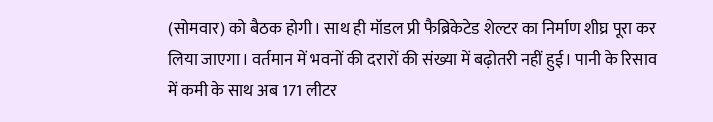(सोमवार) को बैठक होगी। साथ ही मॉडल प्री फैब्रिकेटेड शेल्टर का निर्माण शीघ्र पूरा कर लिया जाएगा। वर्तमान में भवनों की दरारों की संख्या में बढ़ोतरी नहीं हुई। पानी के रिसाव में कमी के साथ अब 171 लीटर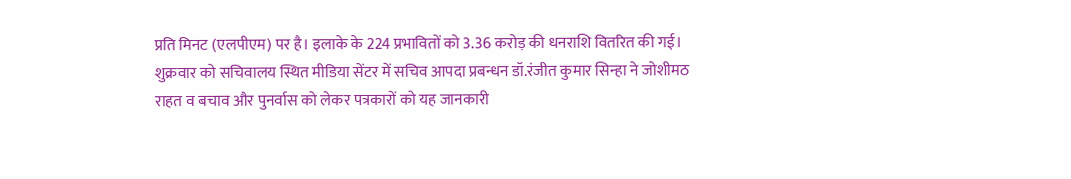प्रति मिनट (एलपीएम) पर है। इलाके के 224 प्रभावितों को 3.36 करोड़ की धनराशि वितरित की गई।
शुक्रवार को सचिवालय स्थित मीडिया सेंटर में सचिव आपदा प्रबन्धन डॉ.रंजीत कुमार सिन्हा ने जोशीमठ राहत व बचाव और पुनर्वास को लेकर पत्रकारों को यह जानकारी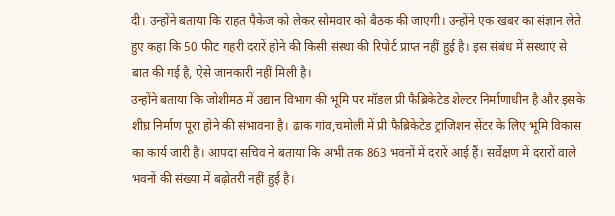दी। उन्होंने बताया कि राहत पैकेज को लेकर सोमवार को बैठक की जाएगी। उन्होंने एक खबर का संज्ञान लेते हुए कहा कि 50 फीट गहरी दरारें होने की किसी संस्था की रिपोर्ट प्राप्त नहीं हुई है। इस संबंध में सस्थाएं से बात की गई है, ऐसे जानकारी नहीं मिली है।
उन्होंने बताया कि जोशीमठ में उद्यान विभाग की भूमि पर मॉडल प्री फैब्रिकेटेड शेल्टर निर्माणाधीन है और इसके शीघ्र निर्माण पूरा होने की संभावना है। ढाक गांव,चमोली में प्री फैब्रिकेटेड ट्रांजिशन सेंटर के लिए भूमि विकास का कार्य जारी है। आपदा सचिव ने बताया कि अभी तक 863 भवनों में दरारें आई हैं। सर्वेक्षण में दरारों वाले भवनों की संख्या में बढ़ोतरी नहीं हुई है।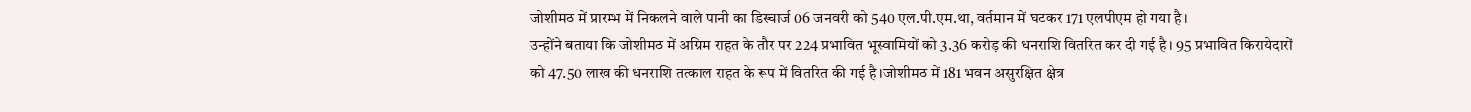जोशीमठ में प्रारम्भ में निकलने वाले पानी का डिस्चार्ज 06 जनवरी को 540 एल.पी.एम.था, वर्तमान में घटकर 171 एलपीएम हो गया है।
उन्होंने बताया कि जोशीमठ में अग्रिम राहत के तौर पर 224 प्रभावित भूस्वामियों को 3.36 करोड़ की धनराशि वितरित कर दी गई है। 95 प्रभावित किरायेदारों को 47.50 लाख की धनराशि तत्काल राहत के रूप में वितरित की गई है।जोशीमठ में 181 भवन असुरक्षित क्षेत्र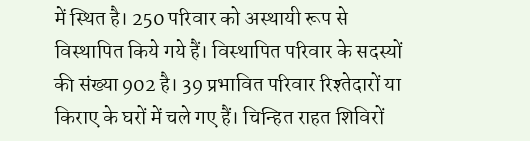में स्थित है। 250 परिवार को अस्थायी रूप से विस्थापित किये गये हैं। विस्थापित परिवार के सदस्यों की संख्या 902 है। 39 प्रभावित परिवार रिश्तेदारों या किराए के घरों में चले गए हैं। चिन्हित राहत शिविरों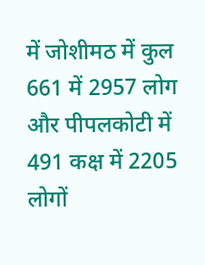में जोशीमठ में कुल 661 में 2957 लोग और पीपलकोटी में 491 कक्ष में 2205 लोगों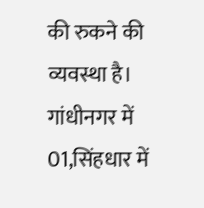की रुकने की व्यवस्था है। गांधीनगर में 01,सिंहधार में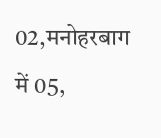02,मनोहरबाग में 05,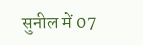सुनील में 07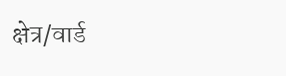क्षेत्र/वार्ड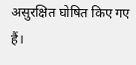असुरक्षित घोषित किए गए हैं।